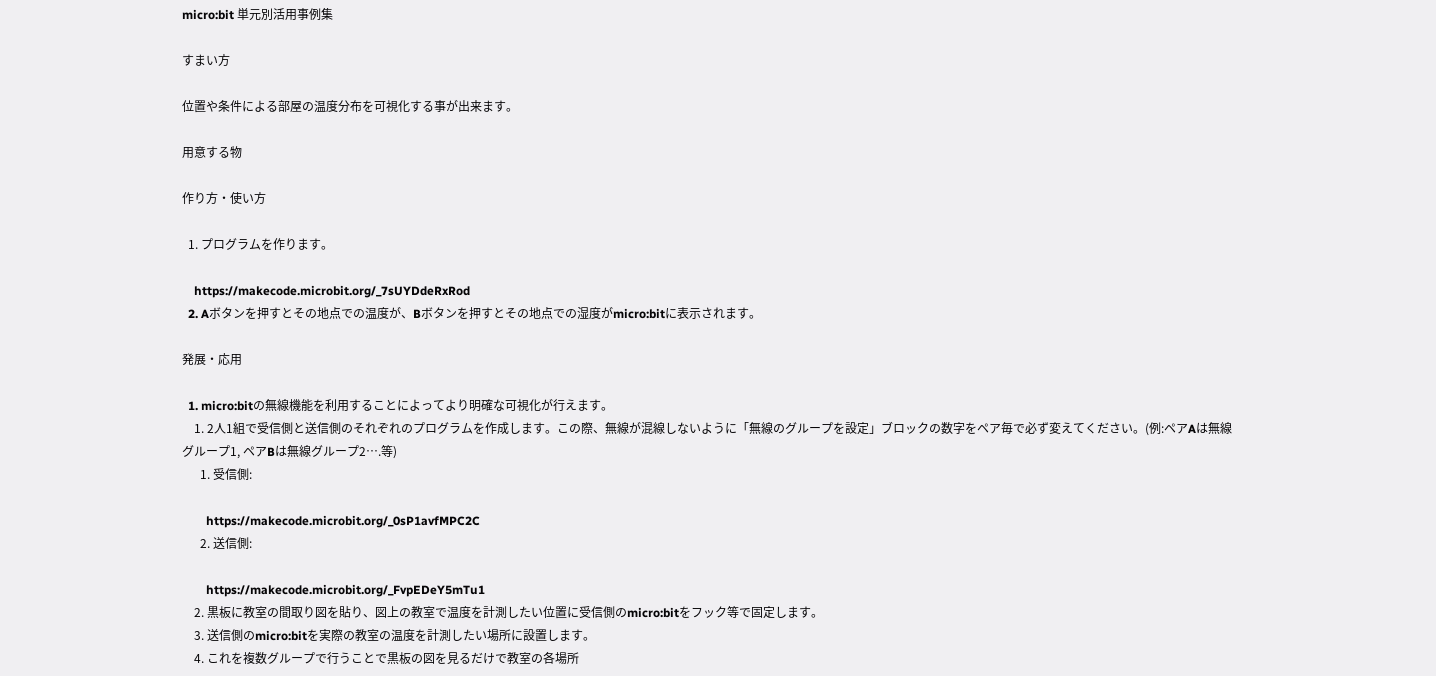micro:bit 単元別活用事例集

すまい方

位置や条件による部屋の温度分布を可視化する事が出来ます。

用意する物

作り方・使い方

  1. プログラムを作ります。

    https://makecode.microbit.org/_7sUYDdeRxRod
  2. Aボタンを押すとその地点での温度が、Bボタンを押すとその地点での湿度がmicro:bitに表示されます。

発展・応用

  1. micro:bitの無線機能を利用することによってより明確な可視化が行えます。
    1. 2人1組で受信側と送信側のそれぞれのプログラムを作成します。この際、無線が混線しないように「無線のグループを設定」ブロックの数字をペア毎で必ず変えてください。(例:ペアAは無線グループ1, ペアBは無線グループ2….等)
      1. 受信側:

        https://makecode.microbit.org/_0sP1avfMPC2C
      2. 送信側:

        https://makecode.microbit.org/_FvpEDeY5mTu1
    2. 黒板に教室の間取り図を貼り、図上の教室で温度を計測したい位置に受信側のmicro:bitをフック等で固定します。
    3. 送信側のmicro:bitを実際の教室の温度を計測したい場所に設置します。
    4. これを複数グループで行うことで黒板の図を見るだけで教室の各場所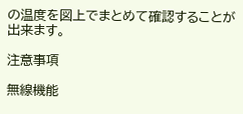の温度を図上でまとめて確認することが出来ます。

注意事項

無線機能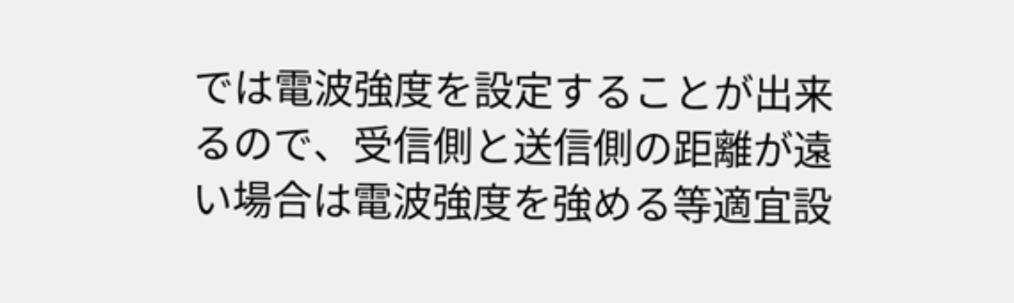では電波強度を設定することが出来るので、受信側と送信側の距離が遠い場合は電波強度を強める等適宜設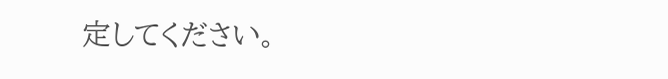定してください。